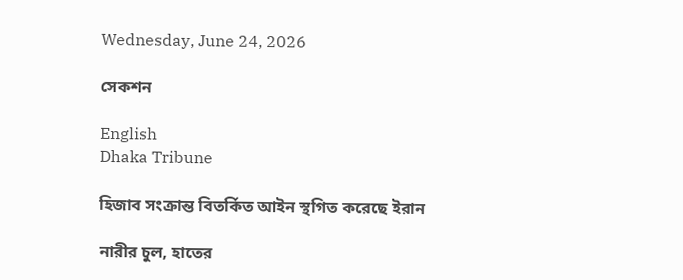Wednesday, June 24, 2026

সেকশন

English
Dhaka Tribune

হিজাব সংক্রান্ত বিতর্কিত আইন স্থগিত করেছে ইরান

নারীর চুল, হাতের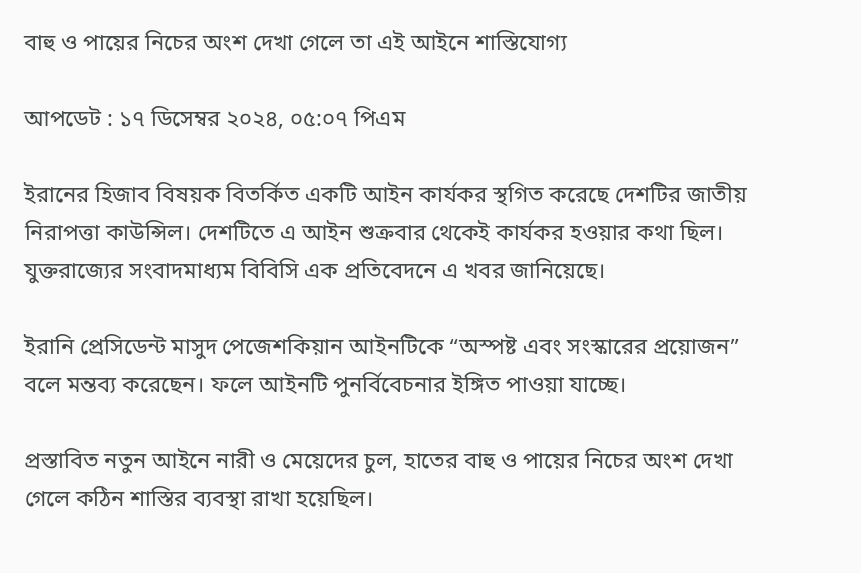বাহু ও পায়ের নিচের অংশ দেখা গেলে তা এই আইনে শাস্তিযোগ্য

আপডেট : ১৭ ডিসেম্বর ২০২৪, ০৫:০৭ পিএম

ইরানের হিজাব বিষয়ক বিতর্কিত একটি আইন কার্যকর স্থগিত করেছে দেশটির জাতীয় নিরাপত্তা কাউন্সিল। দেশটিতে এ আইন শুক্রবার থেকেই কার্যকর হওয়ার কথা ছিল। যুক্তরাজ্যের সংবাদমাধ্যম বিবিসি এক প্রতিবেদনে এ খবর জানিয়েছে।

ইরানি প্রেসিডেন্ট মাসুদ পেজেশকিয়ান আইনটিকে “অস্পষ্ট এবং সংস্কারের প্রয়োজন” বলে মন্তব্য করেছেন। ফলে আইনটি পুনর্বিবেচনার ইঙ্গিত পাওয়া যাচ্ছে।

প্রস্তাবিত নতুন আইনে নারী ও মেয়েদের চুল, হাতের বাহু ও পায়ের নিচের অংশ দেখা গেলে কঠিন শাস্তির ব্যবস্থা রাখা হয়েছিল।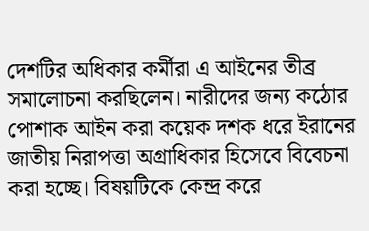দেশটির অধিকার কর্মীরা এ আইনের তীব্র সমালোচনা করছিলেন। নারীদের জন্য কঠোর পোশাক আইন করা কয়েক দশক ধরে ইরানের জাতীয় নিরাপত্তা অগ্রাধিকার হিসেবে বিবেচনা করা হচ্ছে। বিষয়টিকে কেন্দ্র করে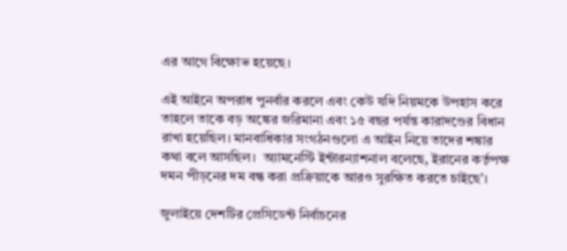এর আগে বিক্ষোভ হয়েছে।

এই আইনে অপরাধ পুনর্বার করলে এবং কেউ যদি নিয়মকে উপহাস করে তাহলে তাকে বড় অঙ্কের জরিমানা এবং ১৫ বছর পর্যন্ত কারাদণ্ডের বিধান রাখা হয়েছিল। মানবাধিকার সংগঠনগুলো এ আইন নিয়ে তাদের শঙ্কার কথা বলে আসছিল।  অ্যামনেস্টি ইন্টারন্যাশনাল বলেছে, ইরানের কর্তৃপক্ষ দমন পীড়নের দম বন্ধ করা প্রক্রিয়াকে আরও সুরক্ষিত করতে চাইছে'।

জুলাইয়ে দেশটির প্রেসিডেন্ট নির্বাচনের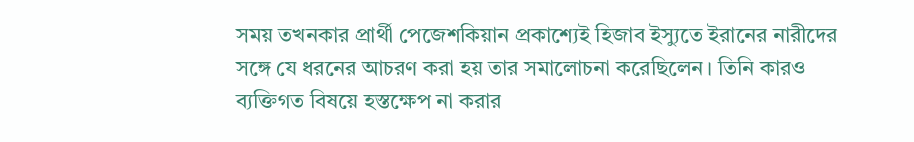সময় তখনকার প্রার্থী পেজেশকিয়ান প্রকাশ্যেই হিজাব ইস্যুতে ইরানের নারীদের সঙ্গে যে ধরনের আচরণ করা হয় তার সমালোচনা করেছিলেন। তিনি কারও ব্যক্তিগত বিষয়ে হস্তক্ষেপ না করার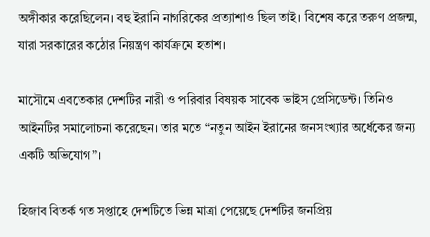অঙ্গীকার করেছিলেন। বহু ইরানি নাগরিকের প্রত্যাশাও ছিল তাই। বিশেষ করে তরুণ প্রজন্ম, যারা সরকারের কঠোর নিয়ন্ত্রণ কার্যক্রমে হতাশ।

মাসৌমে এবতেকার দেশটির নারী ও পরিবার বিষয়ক সাবেক ভাইস প্রেসিডেন্ট। তিনিও আইনটির সমালোচনা করেছেন। তার মতে “নতুন আইন ইরানের জনসংখ্যার অর্ধেকের জন্য একটি অভিযোগ”।

হিজাব বিতর্ক গত সপ্তাহে দেশটিতে ভিন্ন মাত্রা পেয়েছে দেশটির জনপ্রিয়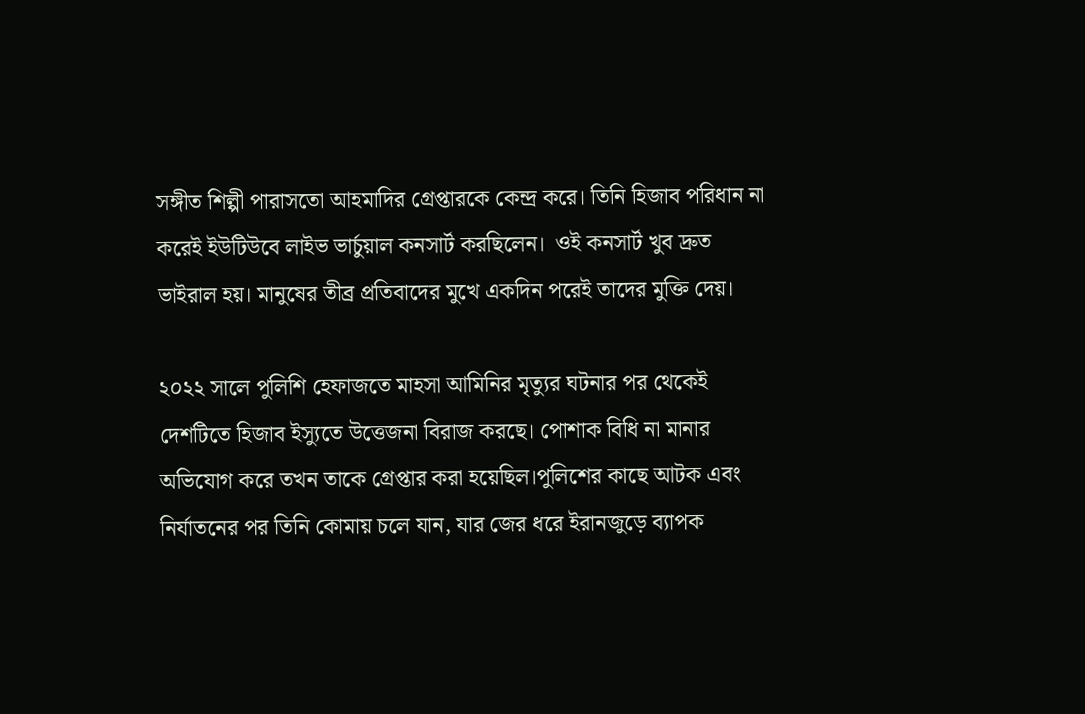সঙ্গীত শিল্পী পারাসতো আহমাদির গ্রেপ্তারকে কেন্দ্র করে। তিনি হিজাব পরিধান না করেই ইউটিউবে লাইভ ভার্চুয়াল কনসার্ট করছিলেন।  ওই কনসার্ট খুব দ্রুত ভাইরাল হয়। মানুষের তীব্র প্রতিবাদের মুখে একদিন পরেই তাদের মুক্তি দেয়।

২০২২ সালে পুলিশি হেফাজতে মাহসা আমিনির মৃত্যুর ঘটনার পর থেকেই দেশটিতে হিজাব ইস্যুতে উত্তেজনা বিরাজ করছে। পোশাক বিধি না মানার অভিযোগ করে তখন তাকে গ্রেপ্তার করা হয়েছিল।পুলিশের কাছে আটক এবং নির্যাতনের পর তিনি কোমায় চলে যান, যার জের ধরে ইরানজুড়ে ব্যাপক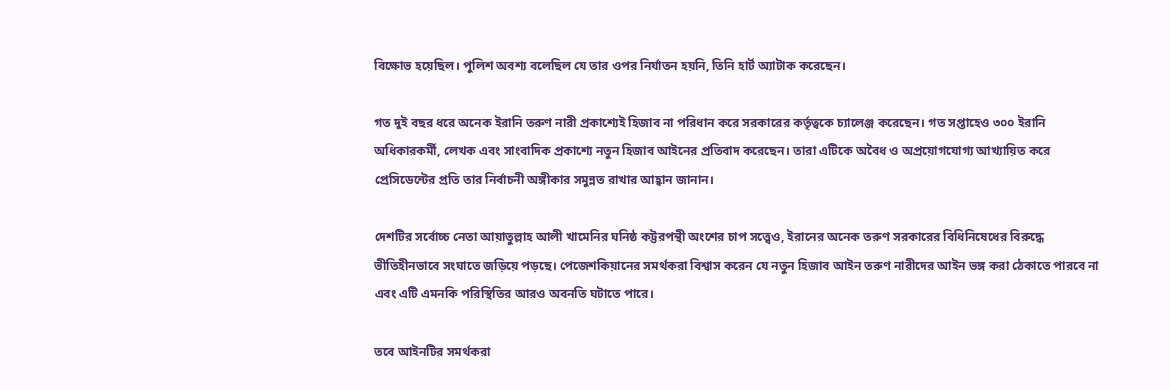বিক্ষোভ হয়েছিল। পুলিশ অবশ্য বলেছিল যে তার ওপর নির্যাতন হয়নি, তিনি হার্ট অ্যাটাক করেছেন।

গত দুই বছর ধরে অনেক ইরানি তরুণ নারী প্রকাশ্যেই হিজাব না পরিধান করে সরকারের কর্তৃত্বকে চ্যালেঞ্জ করেছেন। গত সপ্তাহেও ৩০০ ইরানি অধিকারকর্মী, লেখক এবং সাংবাদিক প্রকাশ্যে নতুন হিজাব আইনের প্রতিবাদ করেছেন। তারা এটিকে অবৈধ ও অপ্রয়োগযোগ্য আখ্যায়িত করে প্রেসিডেন্টের প্রতি তার নির্বাচনী অঙ্গীকার সমুন্নত রাখার আহ্বান জানান।

দেশটির সর্বোচ্চ নেতা আয়াতুল্লাহ আলী খামেনির ঘনিষ্ঠ কট্টরপন্থী অংশের চাপ সত্ত্বেও, ইরানের অনেক তরুণ সরকারের বিধিনিষেধের বিরুদ্ধে ভীতিহীনভাবে সংঘাতে জড়িয়ে পড়ছে। পেজেশকিয়ানের সমর্থকরা বিশ্বাস করেন যে নতুন হিজাব আইন তরুণ নারীদের আইন ভঙ্গ করা ঠেকাতে পারবে না এবং এটি এমনকি পরিস্থিতির আরও অবনতি ঘটাতে পারে।

তবে আইনটির সমর্থকরা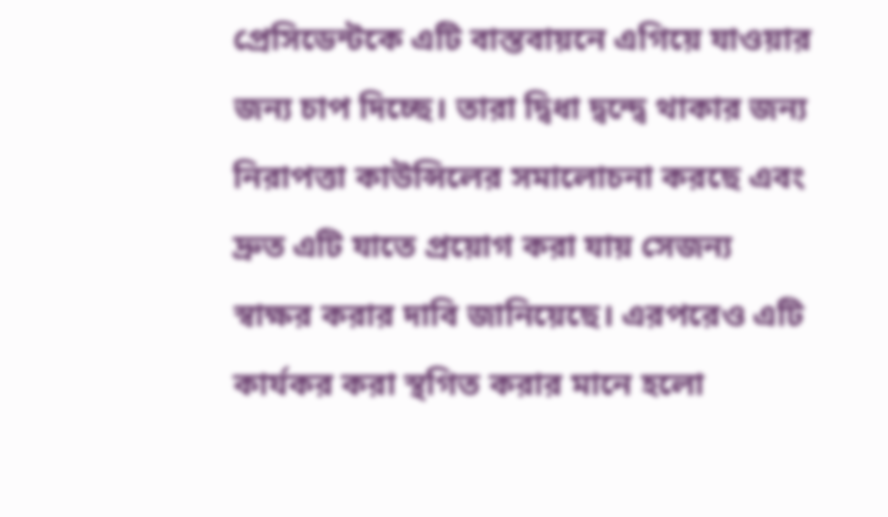প্রেসিডেন্টকে এটি বাস্তবায়নে এগিয়ে যাওয়ার জন্য চাপ দিচ্ছে। তারা দ্বিধা দ্বন্দ্বে থাকার জন্য নিরাপত্তা কাউন্সিলের সমালোচনা করছে এবং দ্রুত এটি যাতে প্রয়োগ করা যায় সেজন্য স্বাক্ষর করার দাবি জানিয়েছে। এরপরেও এটি কার্যকর করা স্থগিত করার মানে হলো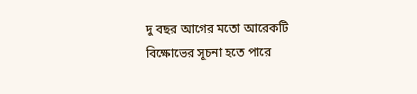দু বছর আগের মতো আরেকটি বিক্ষোভের সূচনা হতে পারে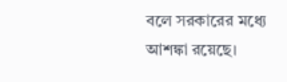বলে সরকারের মধ্যে আশঙ্কা রয়েছে।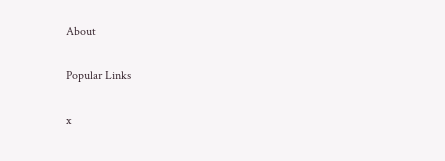About

Popular Links

x